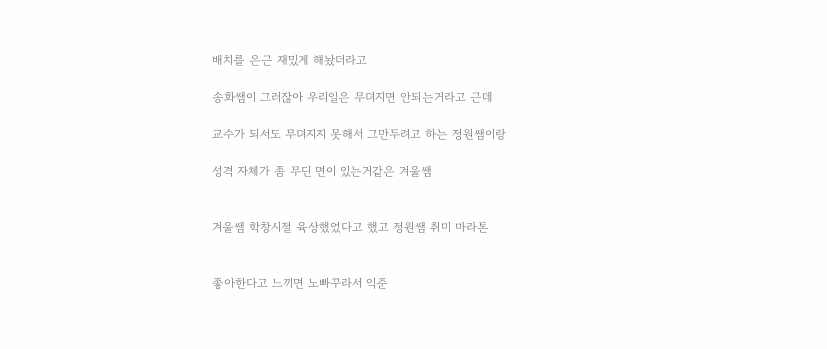배치를 은근 재밌게 해놨더라고

송화쌤이 그러잖아 우리일은 무뎌지면 안되는거라고 근데

교수가 되서도 무뎌지지 못해서 그만두려고 하는 정원쌤이랑

성격 자체가 좀 무딘 면이 있는거같은 겨울쌤


겨울쌤 학창시절 육상했었다고 했고 정원쌤 취미 마라톤


좋아한다고 느끼면 노빠꾸라서 익준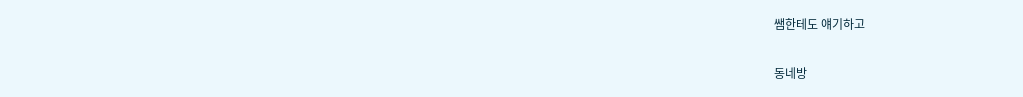쌤한테도 얘기하고

동네방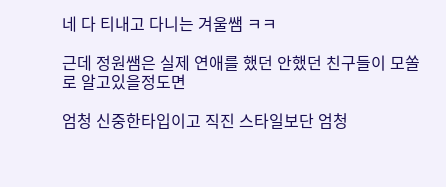네 다 티내고 다니는 겨울쌤 ㅋㅋ

근데 정원쌤은 실제 연애를 했던 안했던 친구들이 모쏠로 알고있을정도면

엄청 신중한타입이고 직진 스타일보단 엄청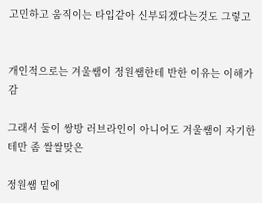고민하고 움직이는 타입같아 신부되겠다는것도 그렇고


개인적으로는 겨울쌤이 정원쌤한테 반한 이유는 이해가 감

그래서 둘이 쌍방 러브라인이 아니어도 겨울쌤이 자기한테만 좀 쌀쌀맞은

정원쌤 밑에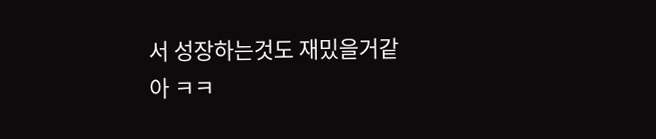서 성장하는것도 재밌을거같아 ㅋㅋ